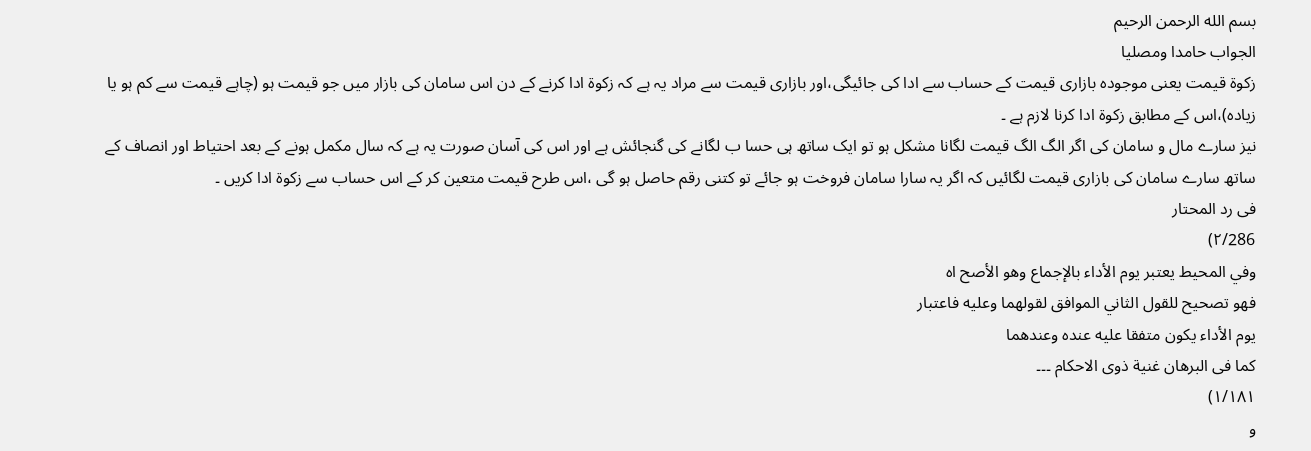بسم الله الرحمن الرحيم
الجواب حامدا ومصليا
زکوۃ قیمت یعنی موجودہ بازاری قیمت کے حساب سے ادا کی جائیگی،اور بازاری قیمت سے مراد یہ ہے کہ زکوۃ ادا کرنے کے دن اس سامان کی بازار میں جو قیمت ہو (چاہے قیمت سے کم ہو یا زیادہ)،اس کے مطابق زکوۃ ادا کرنا لازم ہے ۔
نیز سارے مال و سامان کی اگر الگ الگ قیمت لگانا مشکل ہو تو ایک ساتھ ہی حسا ب لگانے کی گنجائش ہے اور اس کی آسان صورت یہ ہے کہ سال مکمل ہونے کے بعد احتیاط اور انصاف کے ساتھ سارے سامان کی بازاری قیمت لگائیں کہ اگر یہ سارا سامان فروخت ہو جائے تو کتنی رقم حاصل ہو گی ،اس طرح قیمت متعین کر کے اس حساب سے زکوۃ ادا کریں ۔
فی رد المحتار
۲/286)
وفي المحيط يعتبر يوم الأداء بالإجماع وهو الأصح اه
فهو تصحيح للقول الثاني الموافق لقولهما وعليه فاعتبار
يوم الأداء يكون متفقا عليه عنده وعندهما
کما فی البرهان غنية ذوی الاحکام ۔۔۔
۱/۱۸۱)
و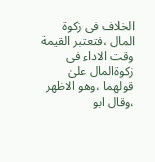الخلاف فی زکوة المال ،فتعتبر القیمة وقت الاداء فی
زکوةالمال علیٰ قولهما ،وهو الاظهر ،وقال ابو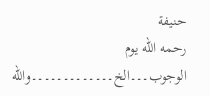حنیفة
رحمه الله یوم الوجوب۔۔۔الخ۔۔۔۔۔۔۔۔۔۔۔۔۔والله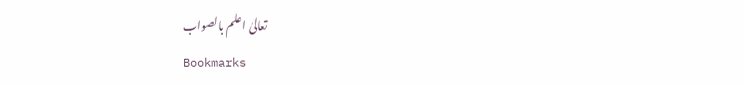تعالىٰ اعلم بالصواب
Bookmarks